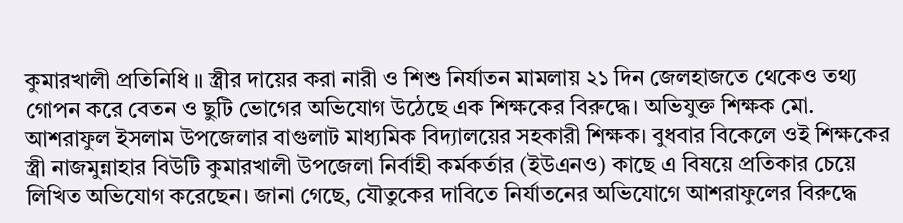কুমারখালী প্রতিনিধি ॥ স্ত্রীর দায়ের করা নারী ও শিশু নির্যাতন মামলায় ২১ দিন জেলহাজতে থেকেও তথ্য গোপন করে বেতন ও ছুটি ভোগের অভিযোগ উঠেছে এক শিক্ষকের বিরুদ্ধে। অভিযুক্ত শিক্ষক মো. আশরাফুল ইসলাম উপজেলার বাগুলাট মাধ্যমিক বিদ্যালয়ের সহকারী শিক্ষক। বুধবার বিকেলে ওই শিক্ষকের স্ত্রী নাজমুন্নাহার বিউটি কুমারখালী উপজেলা নির্বাহী কর্মকর্তার (ইউএনও) কাছে এ বিষয়ে প্রতিকার চেয়ে লিখিত অভিযোগ করেছেন। জানা গেছে, যৌতুকের দাবিতে নির্যাতনের অভিযোগে আশরাফুলের বিরুদ্ধে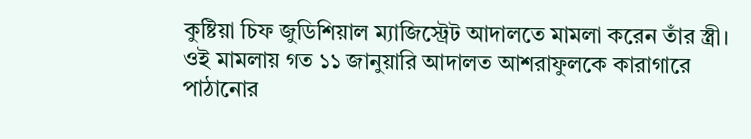কুষ্টিয়া চিফ জুডিশিয়াল ম্যাজিস্ট্রেট আদালতে মামলা করেন তাঁর স্ত্রী।
ওই মামলায় গত ১১ জানুয়ারি আদালত আশরাফুলকে কারাগারে পাঠানোর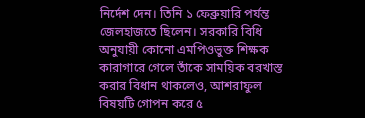নির্দেশ দেন। তিনি ১ ফেব্রুয়ারি পর্যন্ত জেলহাজতে ছিলেন। সরকারি বিধি অনুযায়ী কোনো এমপিওভুক্ত শিক্ষক কারাগারে গেলে তাঁকে সাময়িক বরখাস্ত করার বিধান থাকলেও, আশরাফুল বিষয়টি গোপন করে ৫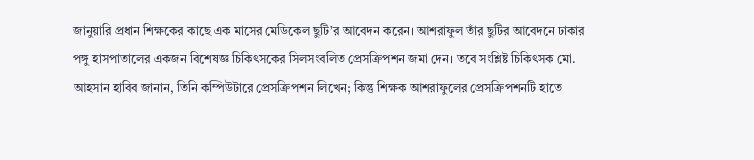জানুয়ারি প্রধান শিক্ষকের কাছে এক মাসের মেডিকেল ছুটি’র আবেদন করেন। আশরাফুল তাঁর ছুটির আবেদনে ঢাকার পঙ্গু হাসপাতালের একজন বিশেষজ্ঞ চিকিৎসকের সিলসংবলিত প্রেসক্রিপশন জমা দেন। তবে সংশ্লিষ্ট চিকিৎসক মো. আহসান হাবিব জানান, তিনি কম্পিউটারে প্রেসক্রিপশন লিখেন; কিন্তু শিক্ষক আশরাফুলের প্রেসক্রিপশনটি হাতে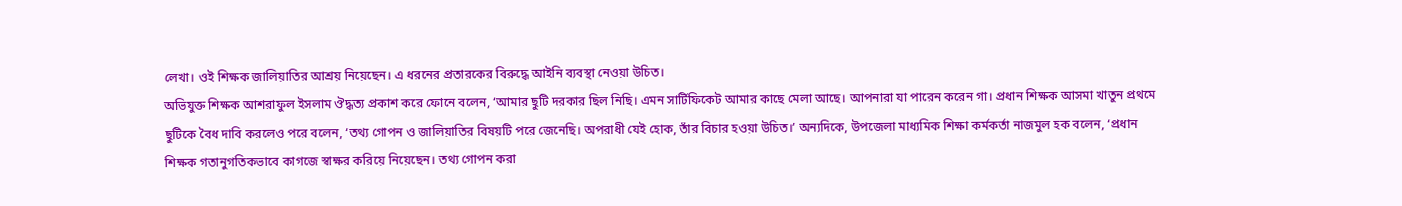লেখা। ওই শিক্ষক জালিয়াতির আশ্রয় নিয়েছেন। এ ধরনের প্রতারকের বিরুদ্ধে আইনি ব্যবস্থা নেওয়া উচিত।
অভিযুক্ত শিক্ষক আশরাফুল ইসলাম ঔদ্ধত্য প্রকাশ করে ফোনে বলেন, ‘আমার ছুটি দরকার ছিল নিছি। এমন সার্টিফিকেট আমার কাছে মেলা আছে। আপনারা যা পারেন করেন গা। প্রধান শিক্ষক আসমা খাতুন প্রথমে ছুটিকে বৈধ দাবি করলেও পরে বলেন, ‘তথ্য গোপন ও জালিয়াতির বিষয়টি পরে জেনেছি। অপরাধী যেই হোক, তাঁর বিচার হওয়া উচিত।’ অন্যদিকে, উপজেলা মাধ্যমিক শিক্ষা কর্মকর্তা নাজমুল হক বলেন, ‘প্রধান শিক্ষক গতানুগতিকভাবে কাগজে স্বাক্ষর করিয়ে নিয়েছেন। তথ্য গোপন করা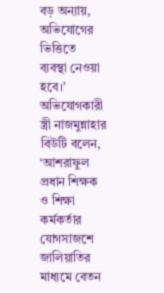বড় অন্যায়, অভিযোগের ভিত্তিতে ব্যবস্থা নেওয়া হবে।’ অভিযোগকারী স্ত্রী নাজমুন্নাহার বিউটি বলেন, ‘আশরাফুল প্রধান শিক্ষক ও শিক্ষা কর্মকর্তার যোগসাজশে জালিয়াতির মাধ্যমে বেতন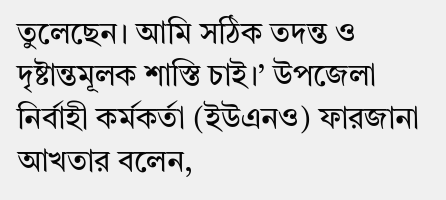তুলেছেন। আমি সঠিক তদন্ত ও দৃষ্টান্তমূলক শাস্তি চাই।’ উপজেলা নির্বাহী কর্মকর্তা (ইউএনও) ফারজানা আখতার বলেন,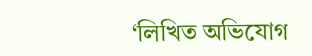‘লিখিত অভিযোগ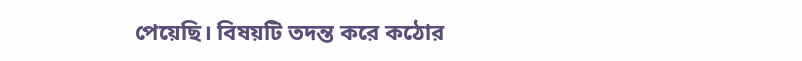পেয়েছি। বিষয়টি তদন্ত করে কঠোর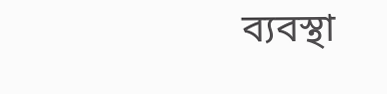ব্যবস্থা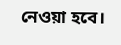নেওয়া হবে।